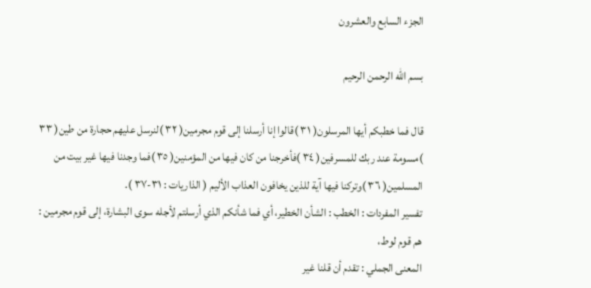الجزء السابع والعشرون

بسم الله الرحمن الرحيم

قال فما خطبكم أيها المرسلون( ٣١ )قالوا إنا أرسلنا إلى قوم مجرمين( ٣٢ )لنرسل عليهم حجارة من طين( ٣٣ )مسومة عند ربك للمسرفين( ٣٤ )فأخرجنا من كان فيها من المؤمنين( ٣٥ )فما وجدنا فيها غير بيت من المسلمين( ٣٦ )وتركنا فيها آية للذين يخافون العذاب الأليم ( الذاريات : ٣١-٣٧ ).
تفسير المفردات : الخطب : الشأن الخطير، أي فما شأنكم الذي أرسلتم لأجله سوى البشارة، إلى قوم مجرمين : هم قوم لوط،
المعنى الجملي : تقدم أن قلنا غير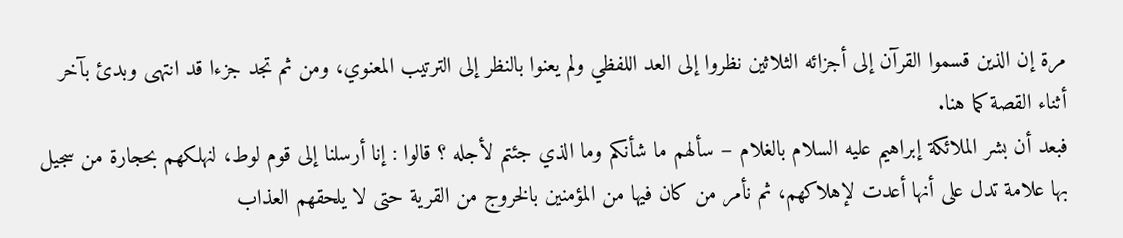مرة إن الذين قسموا القرآن إلى أجزائه الثلاثين نظروا إلى العد اللفظي ولم يعنوا بالنظر إلى الترتيب المعنوي، ومن ثم تجد جزءا قد انتهى وبدئ بآخر أثناء القصة كما هنا.
فبعد أن بشر الملائكة إبراهيم عليه السلام بالغلام – سألهم ما شأنكم وما الذي جئتم لأجله ؟ قالوا : إنا أرسلنا إلى قوم لوط، لنهلكهم بحجارة من سجيل بها علامة تدل على أنها أعدت لإهلاكهم، ثم نأمر من كان فيها من المؤمنين بالخروج من القرية حتى لا يلحقهم العذاب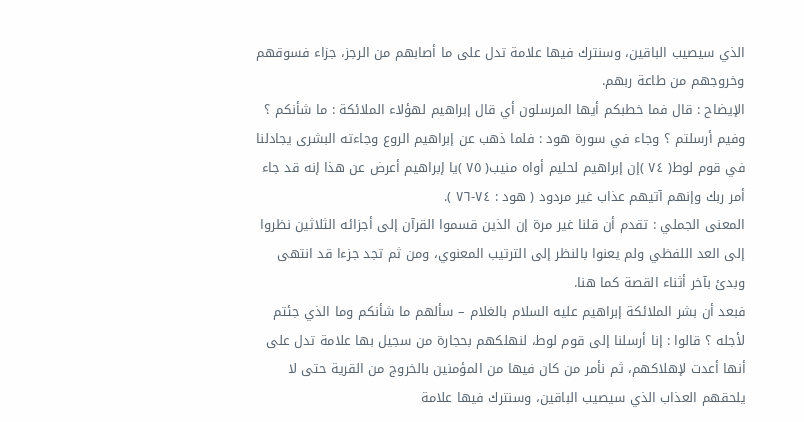الذي سيصيب الباقين، وسنترك فيها علامة تدل على ما أصابهم من الرجز، جزاء فسوقهم وخروجهم من طاعة ربهم.
الإيضاح : قال فما خطبكم أيها المرسلون أي قال إبراهيم لهؤلاء الملائكة : ما شأنكم ؟ وفيم أرسلتم ؟ وجاء في سورة هود : فلما ذهب عن إبراهيم الروع وجاءته البشرى يجادلنا في قوم لوط( ٧٤ )إن إبراهيم لحليم أواه منيب( ٧٥ )يا إبراهيم أعرض عن هذا إنه قد جاء أمر ربك وإنهم آتيهم عذاب غير مردود ( هود : ٧٤-٧٦ ).
المعنى الجملي : تقدم أن قلنا غير مرة إن الذين قسموا القرآن إلى أجزائه الثلاثين نظروا إلى العد اللفظي ولم يعنوا بالنظر إلى الترتيب المعنوي، ومن ثم تجد جزءا قد انتهى وبدئ بآخر أثناء القصة كما هنا.
فبعد أن بشر الملائكة إبراهيم عليه السلام بالغلام – سألهم ما شأنكم وما الذي جئتم لأجله ؟ قالوا : إنا أرسلنا إلى قوم لوط، لنهلكهم بحجارة من سجيل بها علامة تدل على أنها أعدت لإهلاكهم، ثم نأمر من كان فيها من المؤمنين بالخروج من القرية حتى لا يلحقهم العذاب الذي سيصيب الباقين، وسنترك فيها علامة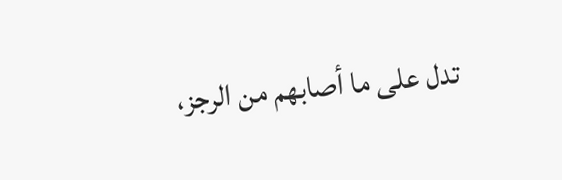تدل على ما أصابهم من الرجز،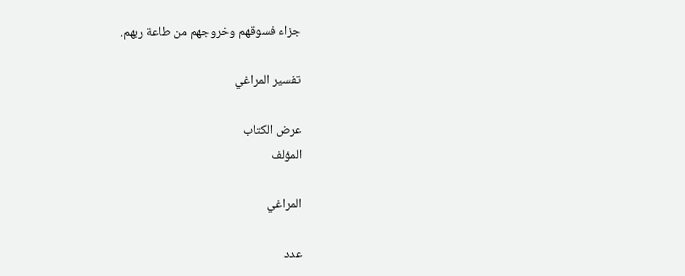جزاء فسوقهم وخروجهم من طاعة ربهم.

تفسير المراغي

عرض الكتاب
المؤلف

المراغي

عدد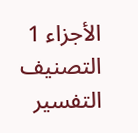الأجزاء 1
التصنيف التفسير